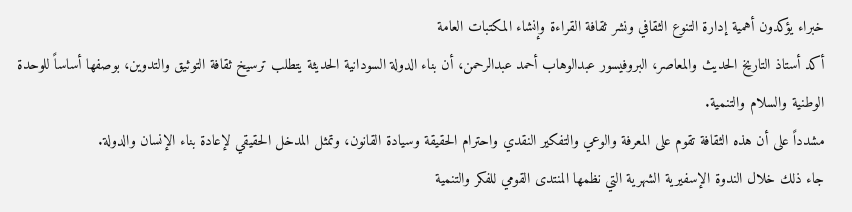خبراء يؤكدون أهمية إدارة التنوع الثقافي ونشر ثقافة القراءة وإنشاء المكتبات العامة
أكد أستاذ التاريخ الحديث والمعاصر، البروفيسور عبدالوهاب أحمد عبدالرحمن، أن بناء الدولة السودانية الحديثة يتطلب ترسيخ ثقافة التوثيق والتدوين، بوصفها أساساً للوحدة الوطنية والسلام والتنمية.
مشدداً على أن هذه الثقافة تقوم على المعرفة والوعي والتفكير النقدي واحترام الحقيقة وسيادة القانون، وتمثل المدخل الحقيقي لإعادة بناء الإنسان والدولة.
جاء ذلك خلال الندوة الإسفيرية الشهرية التي نظمها المنتدى القومي للفكر والتنمية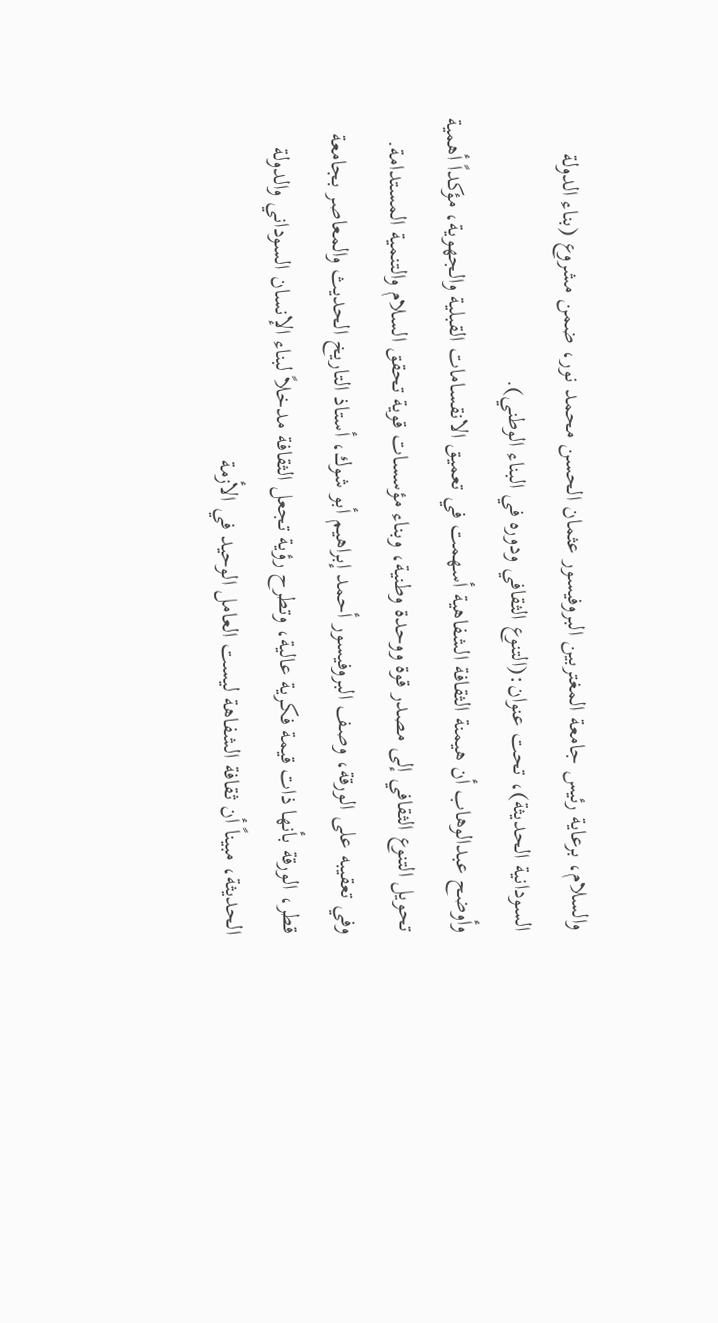والسلام، برعاية رئيس جامعة المغتربين البروفيسور عثمان الحسن محمد نور، ضمن مشروع (بناء الدولة السودانية الحديثة)، تحت عنوان:(التنوع الثقافي ودوره في البناء الوطني).
وأوضح عبدالوهاب أن هيمنة الثقافة الشفاهية أسهمت في تعميق الانقسامات القبلية والجهوية، مؤكداً أهمية تحويل التنوع الثقافي إلى مصدر قوة ووحدة وطنية، وبناء مؤسسات قوية تحقق السلام والتنمية المستدامة.
وفي تعقيبه على الورقة، وصف البروفيسور أحمد إبراهيم أبو شوك، أستاذ التاريخ الحديث والمعاصر بجامعة قطر، الورقة بأنها ذات قيمة فكرية عالية، وتطرح رؤية تجعل الثقافة مدخلاً لبناء الإنسان السوداني والدولة الحديثة، مبيناً أن ثقافة الشفاهة ليست العامل الوحيد في الأزمة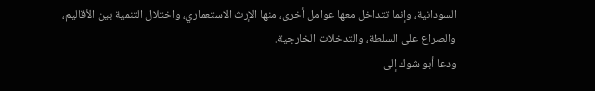السودانية، وإنما تتداخل معها عوامل أخرى، منها الإرث الاستعماري، واختلال التنمية بين الأقاليم، والصراع على السلطة، والتدخلات الخارجية.
ودعا أبو شوك إلى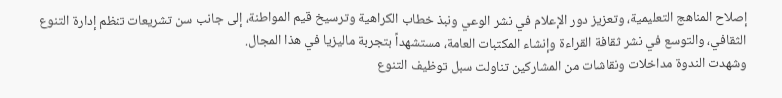إصلاح المناهج التعليمية، وتعزيز دور الإعلام في نشر الوعي ونبذ خطاب الكراهية وترسيخ قيم المواطنة، إلى جانب سن تشريعات تنظم إدارة التنوع الثقافي، والتوسع في نشر ثقافة القراءة وإنشاء المكتبات العامة، مستشهداً بتجربة ماليزيا في هذا المجال.
وشهدت الندوة مداخلات ونقاشات من المشاركين تناولت سبل توظيف التنوع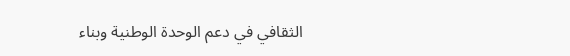الثقافي في دعم الوحدة الوطنية وبناء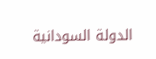الدولة السودانية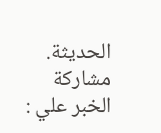الحديثة.
مشاركة الخبر علي :